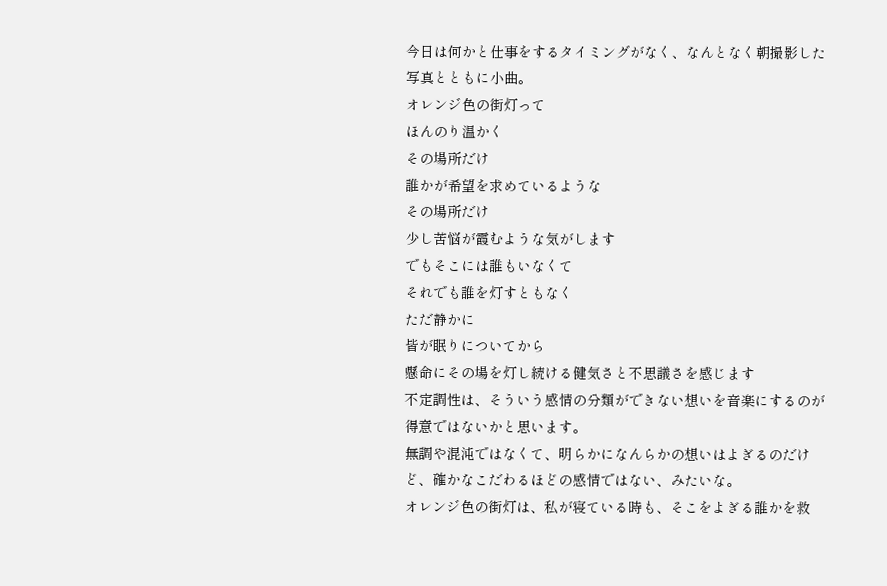今日は何かと仕事をするタイミングがなく、なんとなく朝撮影した写真とともに小曲。
オレンジ色の街灯って
ほんのり温かく
その場所だけ
誰かが希望を求めているような
その場所だけ
少し苦悩が霞むような気がします
でもそこには誰もいなくて
それでも誰を灯すともなく
ただ静かに
皆が眠りについてから
懸命にその場を灯し続ける健気さと不思議さを感じます
不定調性は、そういう感情の分類ができない想いを音楽にするのが得意ではないかと思います。
無調や混沌ではなくて、明らかになんらかの想いはよぎるのだけど、確かなこだわるほどの感情ではない、みたいな。
オレンジ色の街灯は、私が寝ている時も、そこをよぎる誰かを救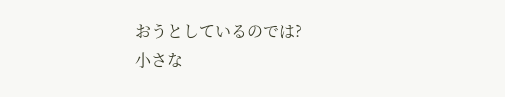おうとしているのでは?
小さな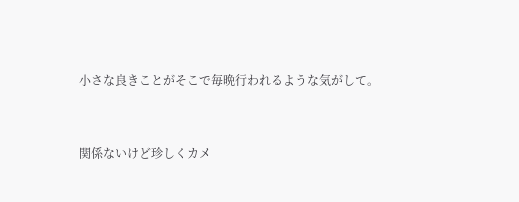小さな良きことがそこで毎晩行われるような気がして。


関係ないけど珍しくカメ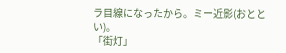ラ目線になったから。ミー近影(おととい)。
「街灯」